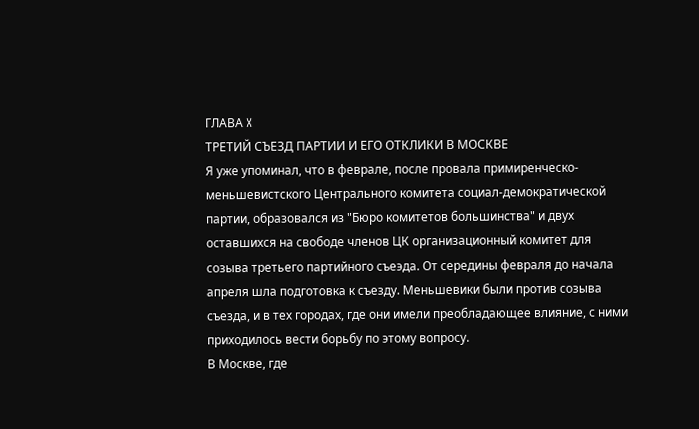ГЛАВА X
ТРЕТИЙ СЪЕЗД ПАРТИИ И ЕГО ОТКЛИКИ В МОСКВЕ
Я уже упоминал, что в феврале, после провала примиренческо-меньшевистского Центрального комитета социал-демократической партии, образовался из "Бюро комитетов большинства" и двух оставшихся на свободе членов ЦК организационный комитет для созыва третьего партийного съеэда. От середины февраля до начала апреля шла подготовка к съезду. Меньшевики были против созыва съезда, и в тех городах, где они имели преобладающее влияние, с ними приходилось вести борьбу по этому вопросу.
В Москве, где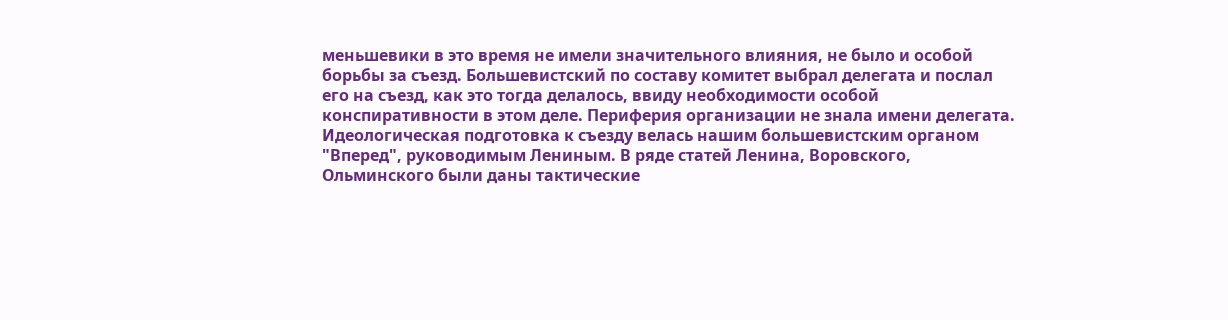меньшевики в это время не имели значительного влияния, не было и особой борьбы за съезд. Большевистский по составу комитет выбрал делегата и послал его на съезд, как это тогда делалось, ввиду необходимости особой конспиративности в этом деле. Периферия организации не знала имени делегата.
Идеологическая подготовка к съезду велась нашим большевистским органом "Вперед", руководимым Лениным. В ряде статей Ленина, Воровского, Ольминского были даны тактические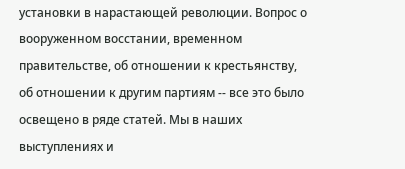установки в нарастающей революции. Вопрос о вооруженном восстании, временном правительстве, об отношении к крестьянству, об отношении к другим партиям -- все это было освещено в ряде статей. Мы в наших выступлениях и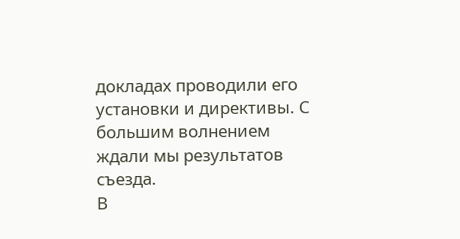докладах проводили его установки и директивы. С большим волнением ждали мы результатов съезда.
В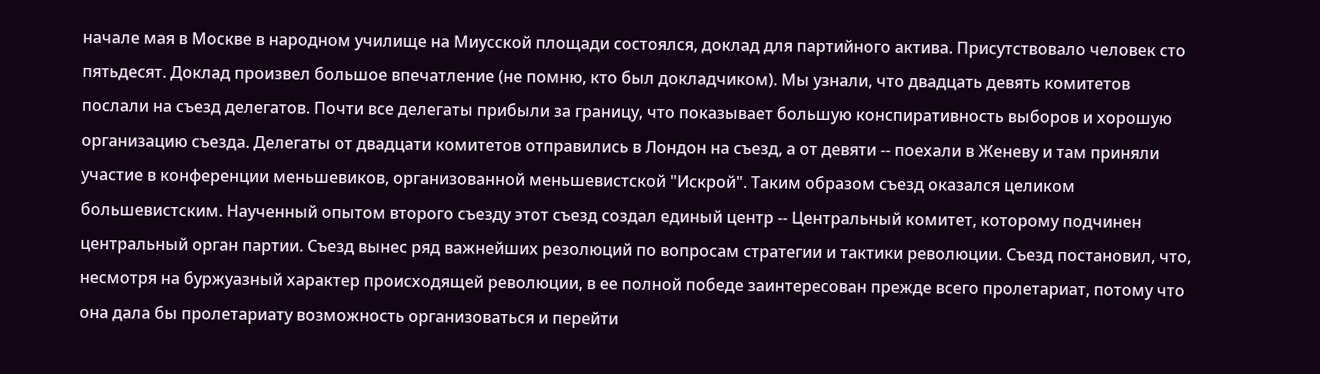начале мая в Москве в народном училище на Миусской площади состоялся, доклад для партийного актива. Присутствовало человек сто пятьдесят. Доклад произвел большое впечатление (не помню, кто был докладчиком). Мы узнали, что двадцать девять комитетов послали на съезд делегатов. Почти все делегаты прибыли за границу, что показывает большую конспиративность выборов и хорошую организацию съезда. Делегаты от двадцати комитетов отправились в Лондон на съезд, а от девяти -- поехали в Женеву и там приняли участие в конференции меньшевиков, организованной меньшевистской "Искрой". Таким образом съезд оказался целиком большевистским. Наученный опытом второго съезду этот съезд создал единый центр -- Центральный комитет, которому подчинен центральный орган партии. Съезд вынес ряд важнейших резолюций по вопросам стратегии и тактики революции. Съезд постановил, что, несмотря на буржуазный характер происходящей революции, в ее полной победе заинтересован прежде всего пролетариат, потому что она дала бы пролетариату возможность организоваться и перейти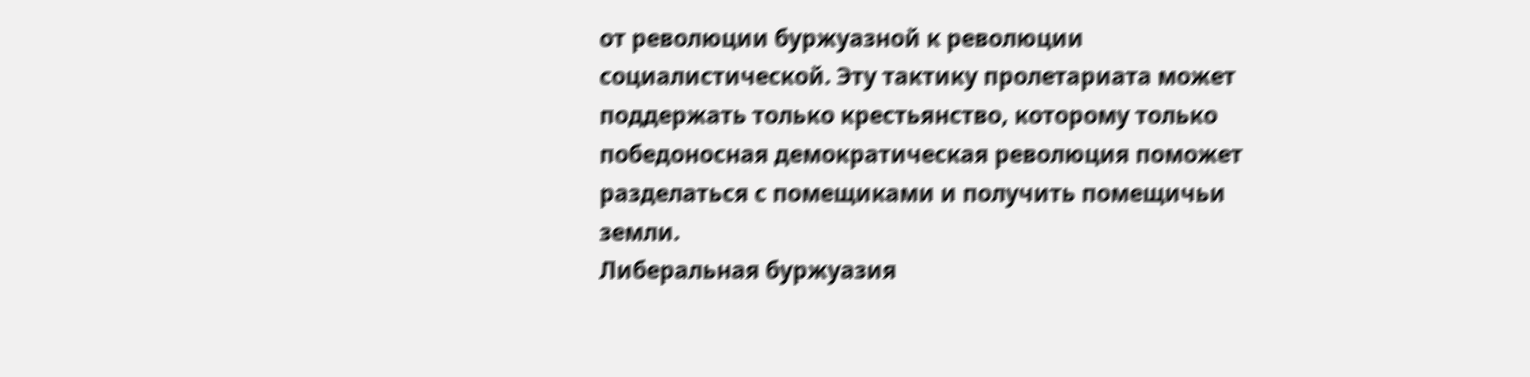от революции буржуазной к революции социалистической. Эту тактику пролетариата может поддержать только крестьянство, которому только победоносная демократическая революция поможет разделаться с помещиками и получить помещичьи земли.
Либеральная буржуазия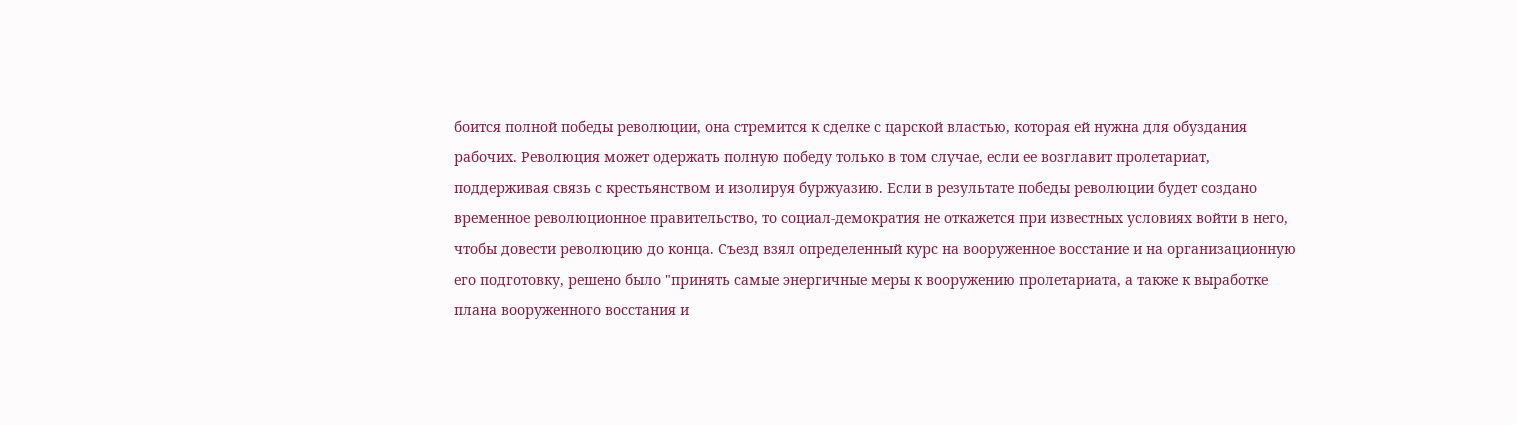боится полной победы революции, она стремится к сделке с царской властью, которая ей нужна для обуздания рабочих. Революция может одержать полную победу только в том случае, если ее возглавит пролетариат, поддерживая связь с крестьянством и изолируя буржуазию. Если в результате победы революции будет создано временное революционное правительство, то социал-демократия не откажется при известных условиях войти в него, чтобы довести революцию до конца. Съезд взял определенный курс на вооруженное восстание и на организационную его подготовку, решено было "принять самые энергичные меры к вооружению пролетариата, а также к выработке плана вооруженного восстания и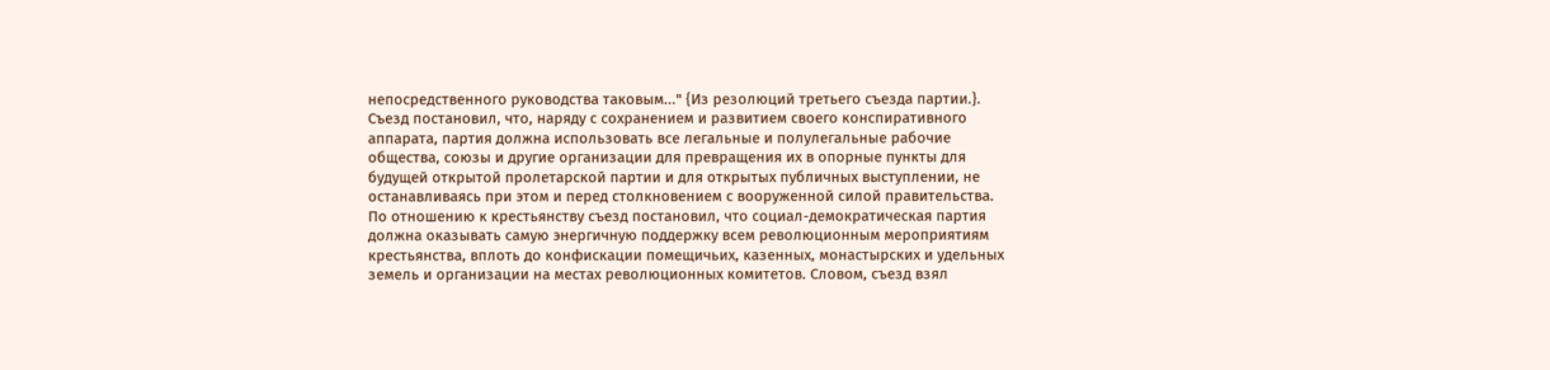непосредственного руководства таковым..." {Из резолюций третьего съезда партии.}.
Съезд постановил, что, наряду с сохранением и развитием своего конспиративного аппарата, партия должна использовать все легальные и полулегальные рабочие общества, союзы и другие организации для превращения их в опорные пункты для будущей открытой пролетарской партии и для открытых публичных выступлении, не останавливаясь при этом и перед столкновением с вооруженной силой правительства.
По отношению к крестьянству съезд постановил, что социал-демократическая партия должна оказывать самую энергичную поддержку всем революционным мероприятиям крестьянства, вплоть до конфискации помещичьих, казенных, монастырских и удельных земель и организации на местах революционных комитетов. Словом, съезд взял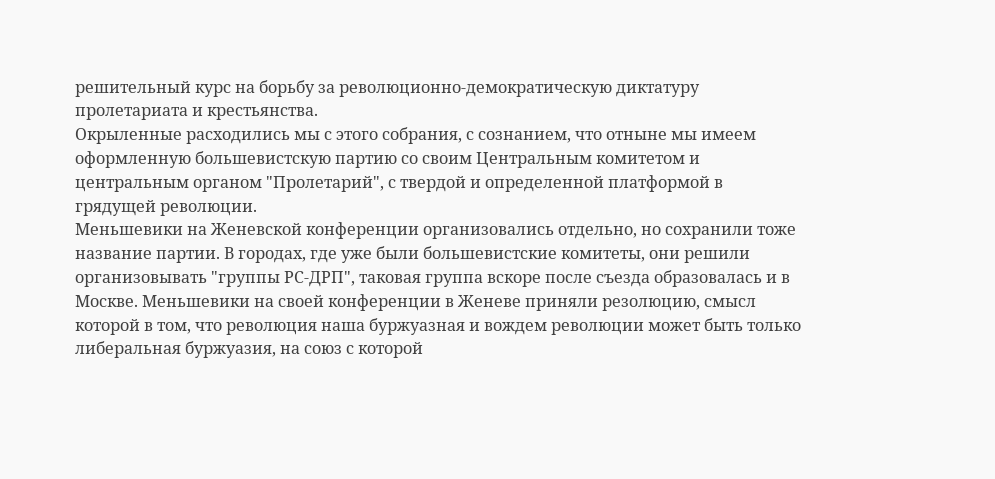решительный курс на борьбу за революционно-демократическую диктатуру пролетариата и крестьянства.
Окрыленные расходились мы с этого собрания, с сознанием, что отныне мы имеем оформленную большевистскую партию со своим Центральным комитетом и центральным органом "Пролетарий", с твердой и определенной платформой в грядущей революции.
Меньшевики на Женевской конференции организовались отдельно, но сохранили тоже название партии. В городах, где уже были большевистские комитеты, они решили организовывать "группы РС-ДРП", таковая группа вскоре после съезда образовалась и в Москве. Меньшевики на своей конференции в Женеве приняли резолюцию, смысл которой в том, что революция наша буржуазная и вождем революции может быть только либеральная буржуазия, на союз с которой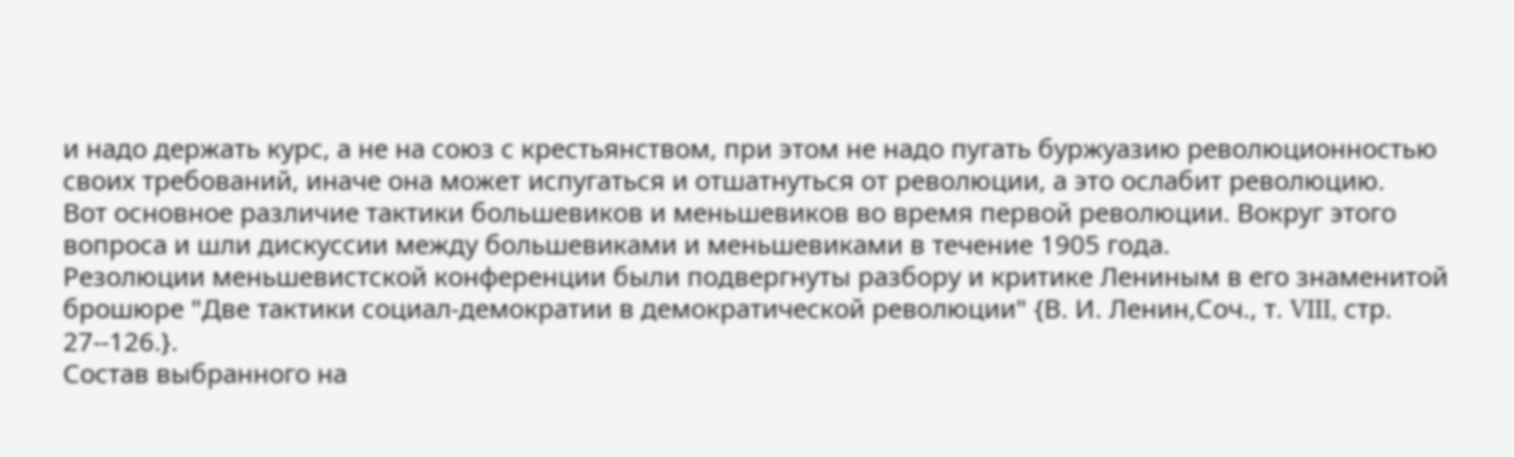и надо держать курс, а не на союз с крестьянством, при этом не надо пугать буржуазию революционностью своих требований, иначе она может испугаться и отшатнуться от революции, а это ослабит революцию.
Вот основное различие тактики большевиков и меньшевиков во время первой революции. Вокруг этого вопроса и шли дискуссии между большевиками и меньшевиками в течение 1905 года.
Резолюции меньшевистской конференции были подвергнуты разбору и критике Лениным в его знаменитой брошюре "Две тактики социал-демократии в демократической революции" {В. И. Ленин,Соч., т. VIII, стр. 27--126.}.
Состав выбранного на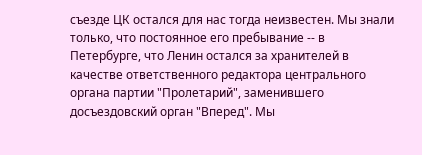съезде ЦК остался для нас тогда неизвестен. Мы знали только, что постоянное его пребывание -- в Петербурге, что Ленин остался за хранителей в качестве ответственного редактора центрального органа партии "Пролетарий", заменившего досъездовский орган "Вперед". Мы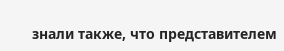знали также, что представителем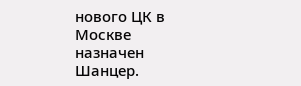нового ЦК в Москве назначен Шанцер.